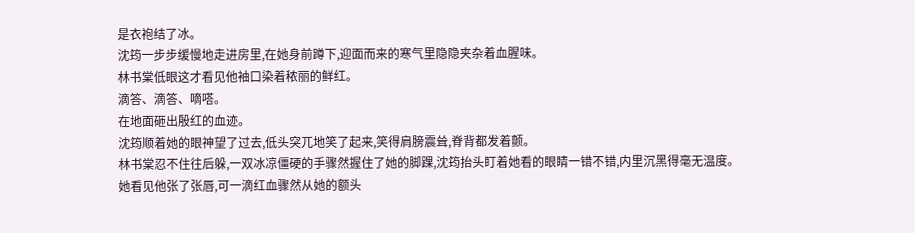是衣袍结了冰。
沈筠一步步缓慢地走进房里,在她身前蹲下,迎面而来的寒气里隐隐夹杂着血腥味。
林书棠低眼这才看见他袖口染着秾丽的鲜红。
滴答、滴答、嘀嗒。
在地面砸出殷红的血迹。
沈筠顺着她的眼神望了过去,低头突兀地笑了起来,笑得肩膀震耸,脊背都发着颤。
林书棠忍不住往后躲,一双冰凉僵硬的手骤然握住了她的脚踝,沈筠抬头盯着她看的眼睛一错不错,内里沉黑得毫无温度。
她看见他张了张唇,可一滴红血骤然从她的额头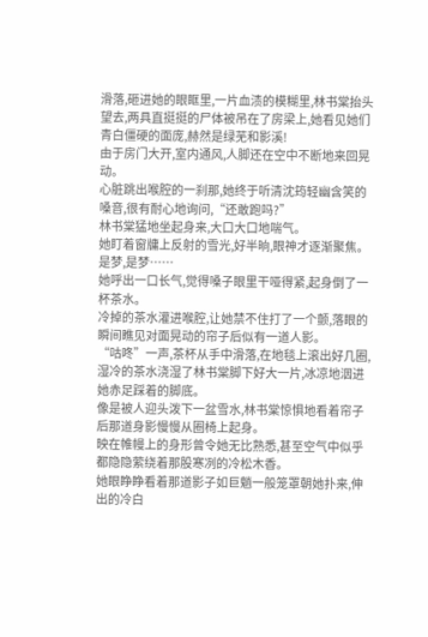滑落,砸进她的眼眶里,一片血渍的模糊里,林书棠抬头望去,两具直挺挺的尸体被吊在了房梁上,她看见她们青白僵硬的面庞,赫然是绿芜和影溪!
由于房门大开,室内通风,人脚还在空中不断地来回晃动。
心脏跳出喉腔的一刹那,她终于听清沈筠轻幽含笑的嗓音,很有耐心地询问,“还敢跑吗?”
林书棠猛地坐起身来,大口大口地喘气。
她盯着窗牗上反射的雪光,好半晌,眼神才逐渐聚焦。 是梦,是梦……
她呼出一口长气,觉得嗓子眼里干哑得紧,起身倒了一杯茶水。
冷掉的茶水灌进喉腔,让她禁不住打了一个颤,落眼的瞬间瞧见对面晃动的帘子后似有一道人影。
“咕咚”一声,茶杯从手中滑落,在地毯上滚出好几圈,湿冷的茶水浇湿了林书棠脚下好大一片,冰凉地洇进她赤足踩着的脚底。
像是被人迎头泼下一盆雪水,林书棠惊惧地看着帘子后那道身影慢慢从圈椅上起身。
映在帷幔上的身形曾令她无比熟悉,甚至空气中似乎都隐隐萦绕着那股寒冽的冷松木香。
她眼睁睁看着那道影子如巨魈一般笼罩朝她扑来,伸出的冷白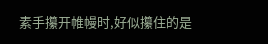素手攥开帷幔时,好似攥住的是